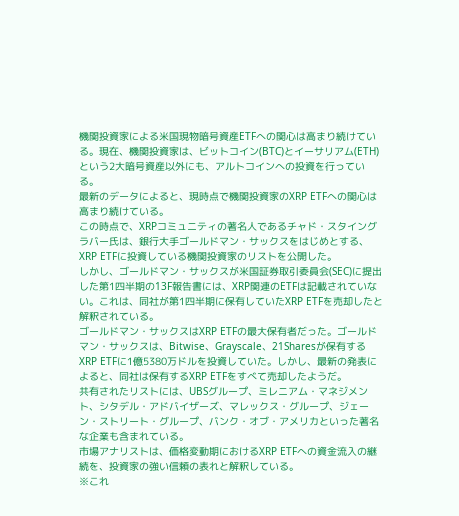機関投資家による米国現物暗号資産ETFへの関心は高まり続けている。現在、機関投資家は、ビットコイン(BTC)とイーサリアム(ETH)という2大暗号資産以外にも、アルトコインへの投資を行っている。
最新のデータによると、現時点で機関投資家のXRP ETFへの関心は高まり続けている。
この時点で、XRPコミュニティの著名人であるチャド・スタイングラバー氏は、銀行大手ゴールドマン・サックスをはじめとする、XRP ETFに投資している機関投資家のリストを公開した。
しかし、ゴールドマン・サックスが米国証券取引委員会(SEC)に提出した第1四半期の13F報告書には、XRP関連のETFは記載されていない。これは、同社が第1四半期に保有していたXRP ETFを売却したと解釈されている。
ゴールドマン・サックスはXRP ETFの最大保有者だった。ゴールドマン・サックスは、Bitwise、Grayscale、21Sharesが保有するXRP ETFに1億5380万ドルを投資していた。しかし、最新の発表によると、同社は保有するXRP ETFをすべて売却したようだ。
共有されたリストには、UBSグループ、ミレニアム・マネジメント、シタデル・アドバイザーズ、マレックス・グループ、ジェーン・ストリート・グループ、バンク・オブ・アメリカといった著名な企業も含まれている。
市場アナリストは、価格変動期におけるXRP ETFへの資金流入の継続を、投資家の強い信頼の表れと解釈している。
※これ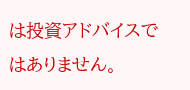は投資アドバイスではありません。